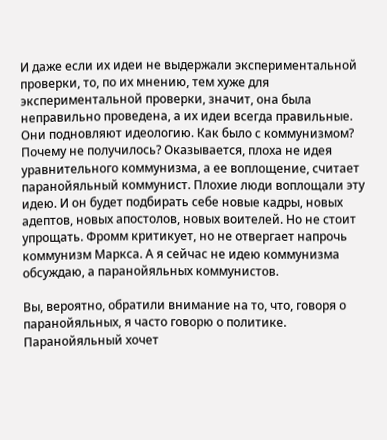И даже если их идеи не выдержали экспериментальной проверки, то, по их мнению, тем хуже для экспериментальной проверки, значит, она была неправильно проведена, а их идеи всегда правильные. Они подновляют идеологию. Как было с коммунизмом? Почему не получилось? Оказывается, плоха не идея уравнительного коммунизма, а ее воплощение, считает паранойяльный коммунист. Плохие люди воплощали эту идею. И он будет подбирать себе новые кадры, новых адептов, новых апостолов, новых воителей. Но не стоит упрощать. Фромм критикует, но не отвергает напрочь коммунизм Маркса. А я сейчас не идею коммунизма обсуждаю, а паранойяльных коммунистов.

Вы, вероятно, обратили внимание на то, что, говоря о паранойяльных, я часто говорю о политике. Паранойяльный хочет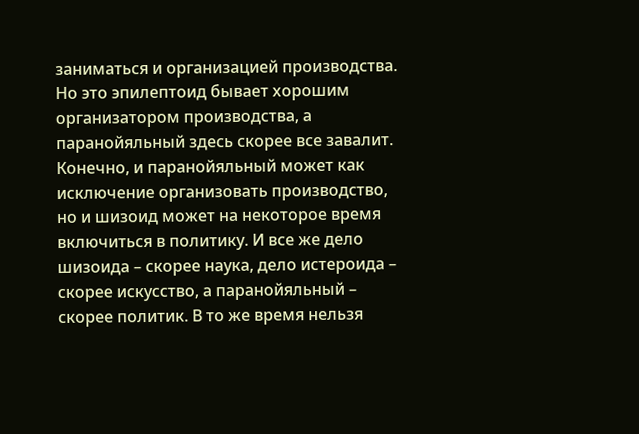заниматься и организацией производства. Но это эпилептоид бывает хорошим организатором производства, а паранойяльный здесь скорее все завалит. Конечно, и паранойяльный может как исключение организовать производство, но и шизоид может на некоторое время включиться в политику. И все же дело шизоида – скорее наука, дело истероида – скорее искусство, а паранойяльный – скорее политик. В то же время нельзя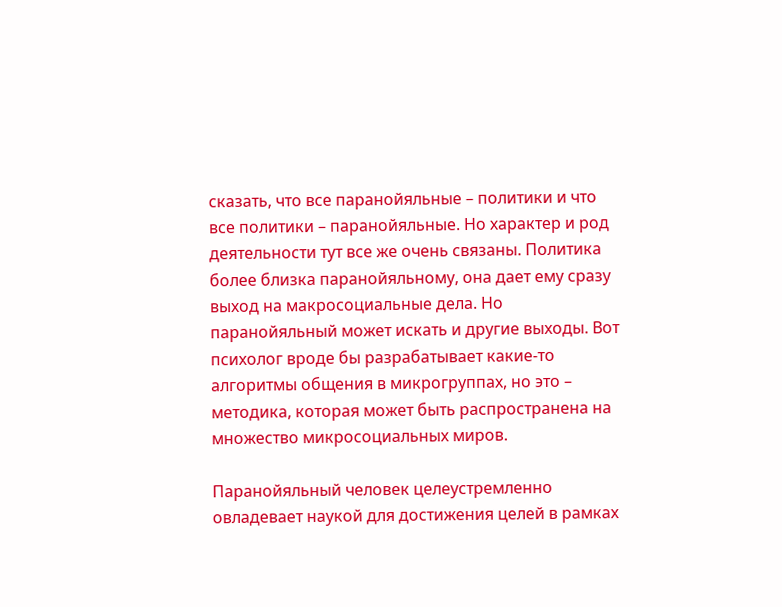сказать, что все паранойяльные – политики и что все политики – паранойяльные. Но характер и род деятельности тут все же очень связаны. Политика более близка паранойяльному, она дает ему сразу выход на макросоциальные дела. Но паранойяльный может искать и другие выходы. Вот психолог вроде бы разрабатывает какие-то алгоритмы общения в микрогруппах, но это – методика, которая может быть распространена на множество микросоциальных миров.

Паранойяльный человек целеустремленно овладевает наукой для достижения целей в рамках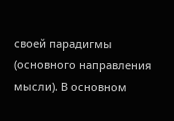своей парадигмы (основного направления мысли). В основном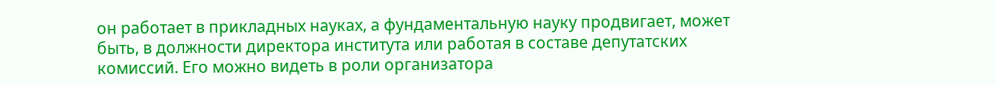он работает в прикладных науках, а фундаментальную науку продвигает, может быть, в должности директора института или работая в составе депутатских комиссий. Его можно видеть в роли организатора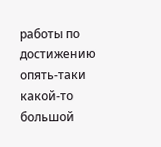работы по достижению опять-таки какой-то большой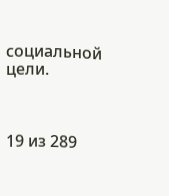социальной цели.



19 из 289